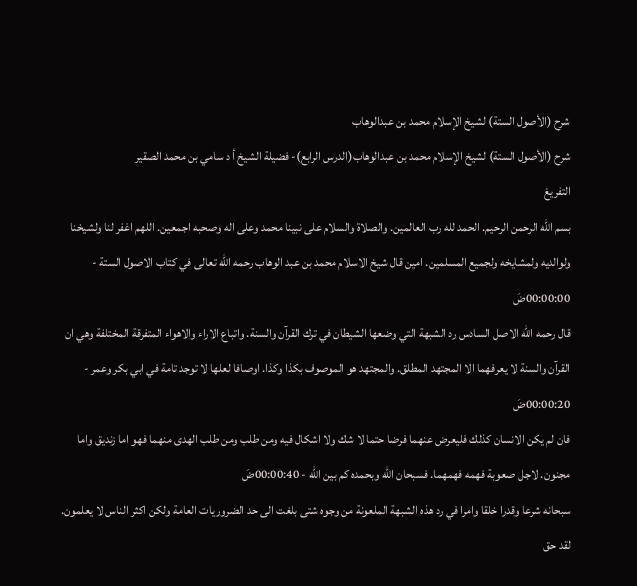شرح (الأصول الستة) لشيخ الإسلام محمد بن عبدالوهاب
شرح (الأصول الستة) لشيخ الإسلام محمد بن عبدالوهاب(الدرس الرابع)- فضيلة الشيخ أ د سامي بن محمد الصقير
التفريغ
بسم الله الرحمن الرحيم. الحمد لله رب العالمين. والصلاة والسلام على نبينا محمد وعلى اله وصحبه اجمعين. اللهم اغفر لنا ولشيخنا ولوالديه ولمشايخه ولجميع المسلمين. امين قال شيخ الاسلام محمد بن عبد الوهاب رحمه الله تعالى في كتاب الاصول الستة - 00:00:00ضَ
قال رحمه الله الاصل السادس رد الشبهة التي وضعها الشيطان في ترك القرآن والسنة. واتباع الاراء والاهواء المتفرقة المختلفة وهي ان القرآن والسنة لا يعرفهما الا المجتهد المطلق. والمجتهد هو الموصوف بكذا وكذا. اوصافا لعلها لا توجد تامة في ابي بكر وعمر - 00:00:20ضَ
فان لم يكن الانسان كذلك فليعرض عنهما فرضا حتما لا شك ولا اشكال فيه ومن طلب ومن طلب الهدى منهما فهو اما زنديق واما مجنون. لاجل صعوبة فهمه فهمهما. فسبحان الله وبحمده كم بين الله - 00:00:40ضَ
سبحانه شرعا وقدرا خلقا وامرا في رد هذه الشبهة الملعونة من وجوه شتى بلغت الى حد الضروريات العامة ولكن اكثر الناس لا يعلمون. لقد حق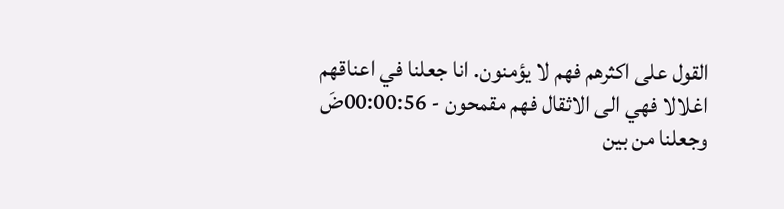القول على اكثرهم فهم لا يؤمنون. انا جعلنا في اعناقهم اغلالا فهي الى الاثقال فهم مقمحون - 00:00:56ضَ
وجعلنا من بين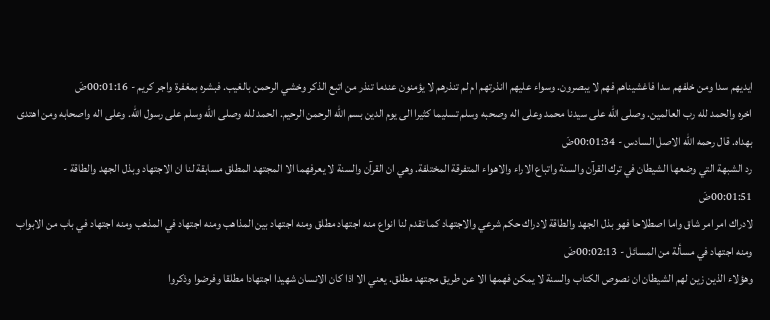ايديهم سدا ومن خلفهم سدا فاغشيناهم فهم لا يبصرون. وسواء عليهم اانذرتهم ام لم تنذرهم لا يؤمنون عندما تنذر من اتبع الذكر وخشي الرحمن بالغيب. فبشره بمغفرة واجر كريم - 00:01:16ضَ
اخره والحمد لله رب العالمين. وصلى الله على سيدنا محمد وعلى اله وصحبه وسلم تسليما كثيرا الى يوم الدين بسم الله الرحمن الرحيم. الحمد لله وصلى الله وسلم على رسول الله. وعلى اله واصحابه ومن اهتدى بهداه. قال رحمه الله الاصل السادس - 00:01:34ضَ
رد الشبهة التي وضعها الشيطان في ترك القرآن والسنة واتباع الاراء والاهواء المتفرقة المختلفة. وهي ان القرآن والسنة لا يعرفهما الا المجتهد المطلق مسابقة لنا ان الاجتهاد وبذل الجهد والطاقة - 00:01:51ضَ
لادراك امر امر شاق واما اصطلاحا فهو بذل الجهد والطاقة لادراك حكم شرعي والاجتهاد كما تقدم لنا انواع منه اجتهاد مطلق ومنه اجتهاد بين المذاهب ومنه اجتهاد في المذهب ومنه اجتهاد في باب من الابواب ومنه اجتهاد في مسألة من المسائل - 00:02:13ضَ
وهؤلاء الذين زين لهم الشيطان ان نصوص الكتاب والسنة لا يمكن فهمها الا عن طريق مجتهد مطلق. يعني الا اذا كان الانسان شهيدا اجتهادا مطلقا وفرضوا وذكروا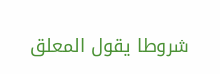شروطا يقول المعلق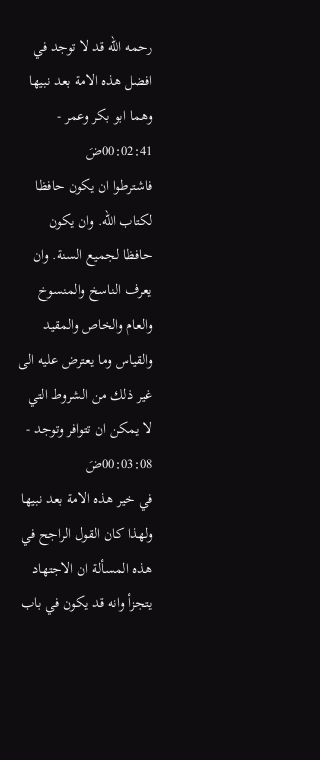رحمه الله قد لا توجد في افضل هذه الامة بعد نبيها وهما ابو بكر وعمر - 00:02:41ضَ
فاشترطوا ان يكون حافظا لكتاب الله. وان يكون حافظا لجميع السنة. وان يعرف الناسخ والمنسوخ والعام والخاص والمقيد والقياس وما يعترض عليه الى غير ذلك من الشروط التي لا يمكن ان تتوافر وتوجد - 00:03:08ضَ
في خير هذه الامة بعد نبيها ولهذا كان القول الراجح في هذه المسألة ان الاجتهاد يتجزأ وانه قد يكون في باب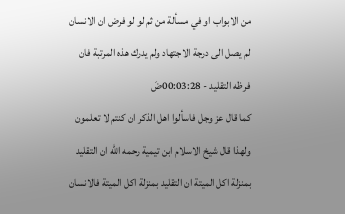من الابواب او في مسألة من ثم لو لو فرض ان الانسان لم يصل الى درجة الاجتهاد ولم يدرك هذه المرتبة فان فرظه التقليد - 00:03:28ضَ
كما قال عز وجل فاسألوا اهل الذكر ان كنتم لا تعلمون ولهذا قال شيخ الاسلام ابن تيمية رحمه الله ان التقليد بمنزلة اكل الميتة ان التقليد بمنزلة اكل الميتة فالانسان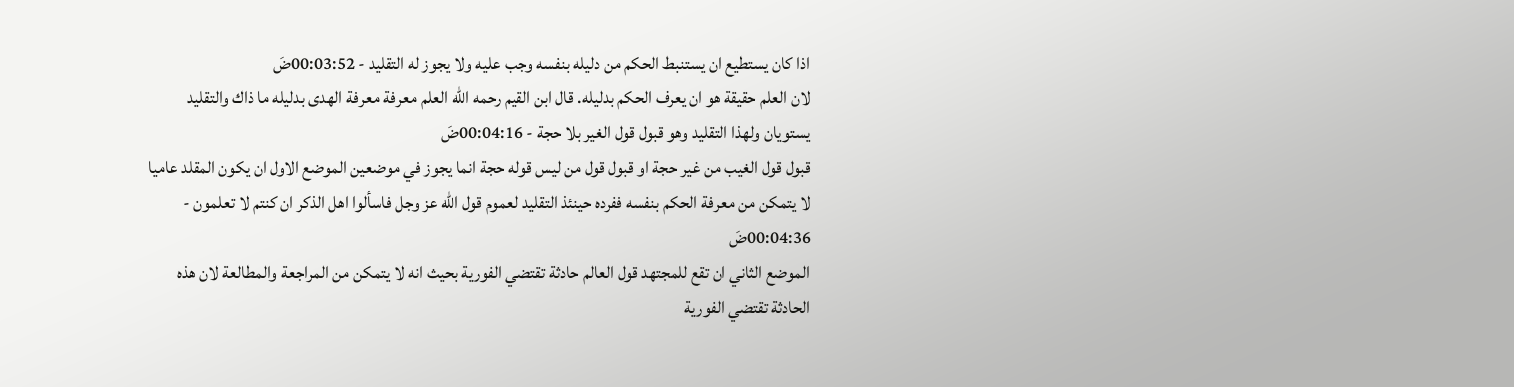اذا كان يستطيع ان يستنبط الحكم من دليله بنفسه وجب عليه ولا يجوز له التقليد - 00:03:52ضَ
لان العلم حقيقة هو ان يعرف الحكم بدليله. قال ابن القيم رحمه الله العلم معرفة معرفة الهدى بدليله ما ذاك والتقليد يستويان ولهذا التقليد وهو قبول قول الغير بلا حجة - 00:04:16ضَ
قبول قول الغيب من غير حجة او قبول قول من ليس قوله حجة انما يجوز في موضعين الموضع الاول ان يكون المقلد عاميا لا يتمكن من معرفة الحكم بنفسه ففرده حينئذ التقليد لعموم قول الله عز وجل فاسألوا اهل الذكر ان كنتم لا تعلمون - 00:04:36ضَ
الموضع الثاني ان تقع للمجتهد قول العالم حادثة تقتضي الفورية بحيث انه لا يتمكن من المراجعة والمطالعة لان هذه الحادثة تقتضي الفورية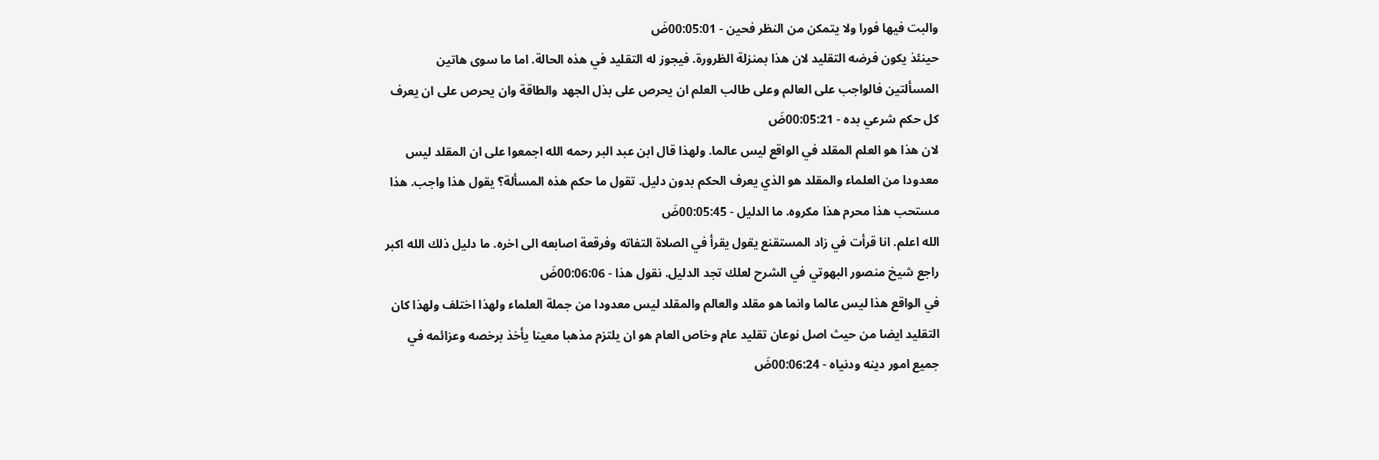والبت فيها فورا ولا يتمكن من النظر فحين - 00:05:01ضَ
حينئذ يكون فرضه التقليد لان هذا بمنزلة الظرورة. فيجوز له التقليد في هذه الحالة. اما ما سوى هاتين المسألتين فالواجب على العالم وعلى طالب العلم ان يحرص على بذل الجهد والطاقة وان يحرص على ان يعرف كل حكم شرعي بده - 00:05:21ضَ
لان هذا هو العلم المقلد في الواقع ليس عالما. ولهذا قال ابن عبد البر رحمه الله اجمعوا على ان المقلد ليس معدودا من العلماء والمقلد هو الذي يعرف الحكم بدون دليل. تقول ما حكم هذه المسألة؟ يقول هذا واجب. هذا مستحب هذا محرم هذا مكروه. ما الدليل - 00:05:45ضَ
الله اعلم. انا قرأت في زاد المستقنع يقول يقرأ في الصلاة التفاته وفرقعة اصابعه الى اخره. ما دليل ذلك الله اكبر راجع شيخ منصور البهوتي في الشرح لعلك تجد الدليل. نقول هذا - 00:06:06ضَ
في الواقع هذا ليس عالما وانما هو مقلد والعالم والمقلد ليس معدودا من جملة العلماء ولهذا اختلف ولهذا كان التقليد ايضا من حيث اصل نوعان تقليد عام وخاص العام هو ان يلتزم مذهبا معينا يأخذ برخصه وعزائمه في جميع امور دينه ودنياه - 00:06:24ضَ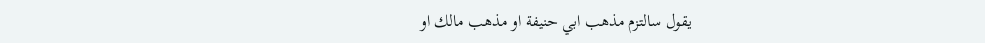يقول سالتزم مذهب ابي حنيفة او مذهب مالك او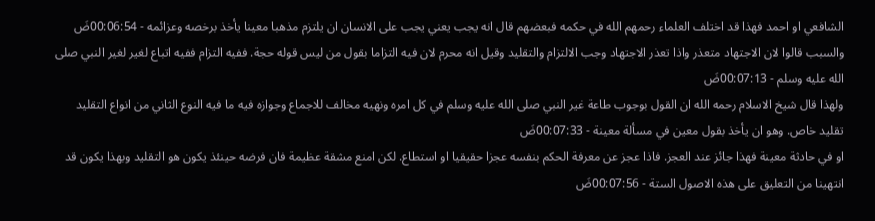الشافعي او احمد فهذا قد اختلف العلماء رحمهم الله في حكمه فبعضهم قال انه يجب يعني يجب على الانسان ان يلتزم مذهبا معينا يأخذ برخصه وعزائمه - 00:06:54ضَ
والسبب قالوا لان الاجتهاد متعذر واذا تعذر الاجتهاد وجب الالتزام والتقليد وقيل انه محرم لان فيه التزاما بقول من ليس قوله حجة. ففيه التزام ففيه اتباع لغير لغير النبي صلى الله عليه وسلم - 00:07:13ضَ
ولهذا قال شيخ الاسلام رحمه الله ان القول بوجوب طاعة غير النبي صلى الله عليه وسلم في كل امره ونهيه مخالف للاجماع وجوازه فيه ما فيه النوع الثاني من انواع التقليد تقليد خاص. وهو ان يأخذ بقول معين في مسألة معينة - 00:07:33ضَ
او في حادثة معينة فهذا جائز عند العجز. فاذا عجز عن معرفة الحكم بنفسه عجزا حقيقيا او استطاع. لكن امنع مشقة عظيمة فان فرضه حينئذ يكون هو التقليد وبهذا يكون قد انتهينا من التعليق على هذه الاصول الستة - 00:07:56ضَ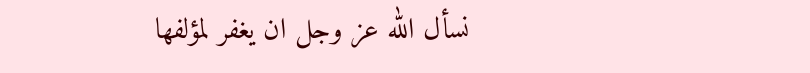نسأل الله عز وجل ان يغفر لمؤلفها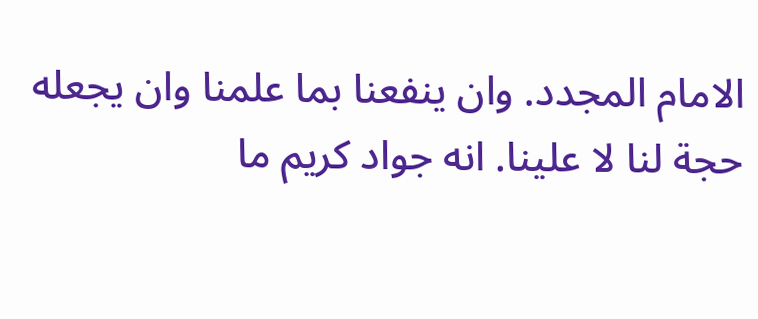الامام المجدد. وان ينفعنا بما علمنا وان يجعله حجة لنا لا علينا. انه جواد كريم ما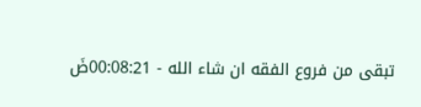تبقى من فروع الفقه ان شاء الله - 00:08:21ضَ